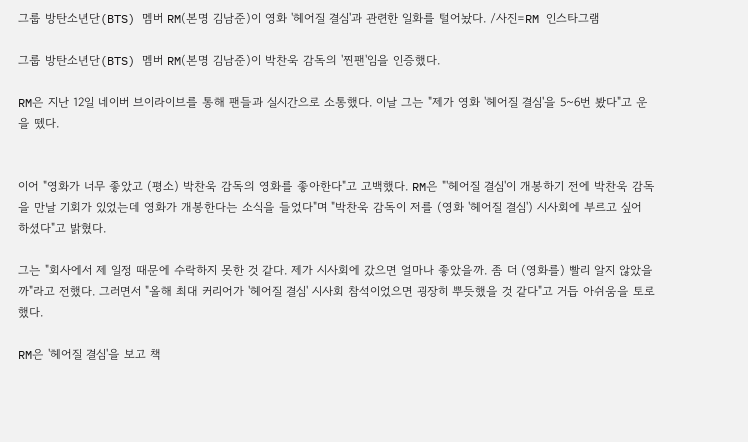그룹 방탄소년단(BTS) 멤버 RM(본명 김남준)이 영화 '헤어질 결심'과 관련한 일화를 털어놨다. /사진=RM 인스타그램

그룹 방탄소년단(BTS) 멤버 RM(본명 김남준)이 박찬욱 감독의 '찐팬'임을 인증했다.

RM은 지난 12일 네이버 브이라이브를 통해 팬들과 실시간으로 소통했다. 이날 그는 "제가 영화 '헤어질 결심'을 5~6번 봤다"고 운을 뗐다.


이어 "영화가 너무 좋았고 (평소) 박찬욱 감독의 영화를 좋아한다"고 고백했다. RM은 "'헤어질 결심'이 개봉하기 전에 박찬욱 감독을 만날 기회가 있었는데 영화가 개봉한다는 소식을 들었다"며 "박찬욱 감독이 저를 (영화 '헤어질 결심') 시사회에 부르고 싶어 하셨다"고 밝혔다.

그는 "회사에서 제 일정 때문에 수락하지 못한 것 같다. 제가 시사회에 갔으면 얼마나 좋았을까. 좀 더 (영화를) 빨리 알지 않았을까"라고 전했다. 그러면서 "올해 최대 커리어가 '헤어질 결심' 시사회 참석이었으면 굉장히 뿌듯했을 것 같다"고 거듭 아쉬움을 토로했다.

RM은 '헤어질 결심'을 보고 책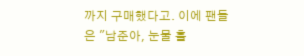까지 구매했다고. 이에 팬들은 "남준아, 눈물 흘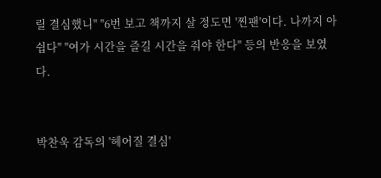릴 결심했니" "6번 보고 책까지 살 정도면 '찐팬'이다. 나까지 아쉽다" "여가 시간을 즐길 시간을 줘야 한다" 등의 반응을 보였다.


박찬욱 감독의 '헤어질 결심'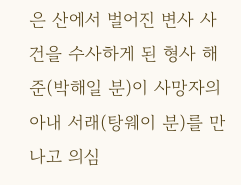은 산에서 벌어진 변사 사건을 수사하게 된 형사 해준(박해일 분)이 사망자의 아내 서래(탕웨이 분)를 만나고 의심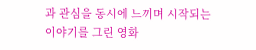과 관심을 동시에 느끼며 시작되는 이야기를 그린 영화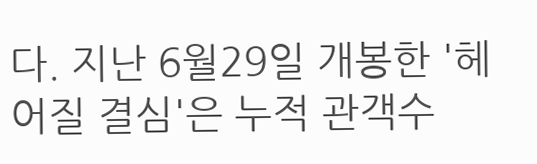다. 지난 6월29일 개봉한 '헤어질 결심'은 누적 관객수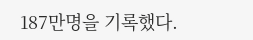187만명을 기록했다.